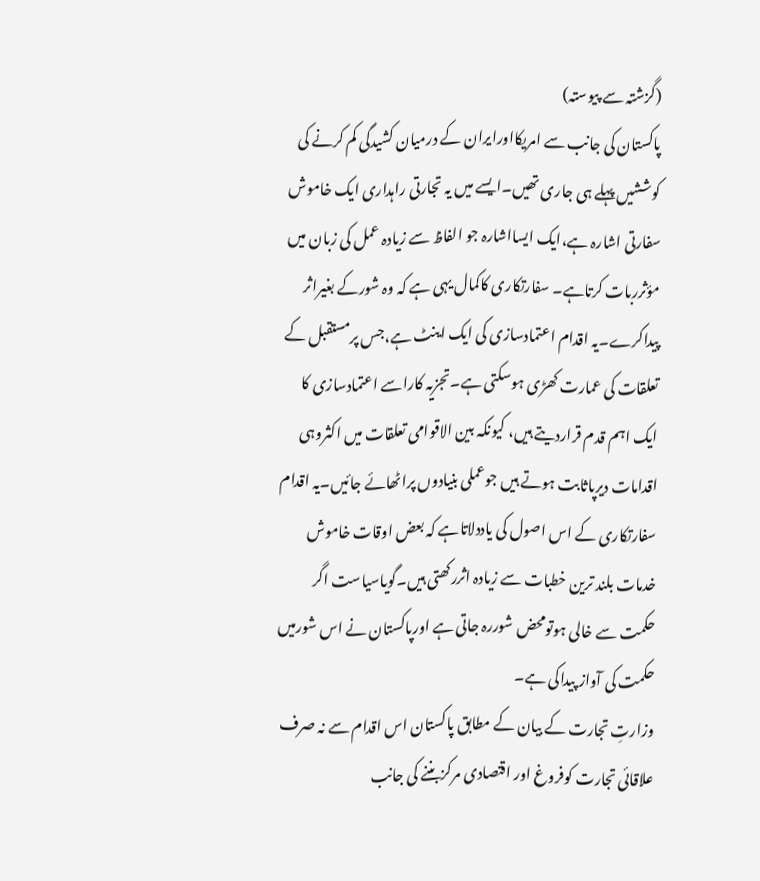(گزشتہ سے پیوستہ)
پاکستان کی جانب سے امریکااورایران کے درمیان کشیدگی کم کرنے کی کوششیں پہلے ہی جاری تھیں۔ایسے میں یہ تجارتی راہداری ایک خاموش سفارتی اشارہ ہے،ایک ایسااشارہ جو الفاظ سے زیادہ عمل کی زبان میں مؤثرربات کرتاہے۔ سفارتکاری کاکمال یہی ہے کہ وہ شورکے بغیراثر پیداکرے۔یہ اقدام اعتمادسازی کی ایک اینٹ ہے،جس پرمستقبل کے تعلقات کی عمارت کھڑی ہوسکتی ہے۔تجزیہ کاراسے اعتمادسازی کا ایک اہم قدم قراردیتے ہیں، کیونکہ بین الاقوامی تعلقات میں اکثروہی اقدامات دیرپاثابت ہوتے ہیں جوعملی بنیادوں پراٹھائے جائیں۔یہ اقدام سفارتکاری کے اس اصول کی یاددلاتاہے کہ بعض اوقات خاموش خدمات بلند ترین خطبات سے زیادہ اثررکھتی ہیں۔گویاسیاست اگر حکمت سے خالی ہوتومحض شوررہ جاتی ہے اورپاکستان نے اس شورمیں حکمت کی آواز پیداکی ہے۔
وزارتِ تجارت کے بیان کے مطابق پاکستان اس اقدام سے نہ صرف علاقائی تجارت کوفروغ اور اقتصادی مرکزبننے کی جانب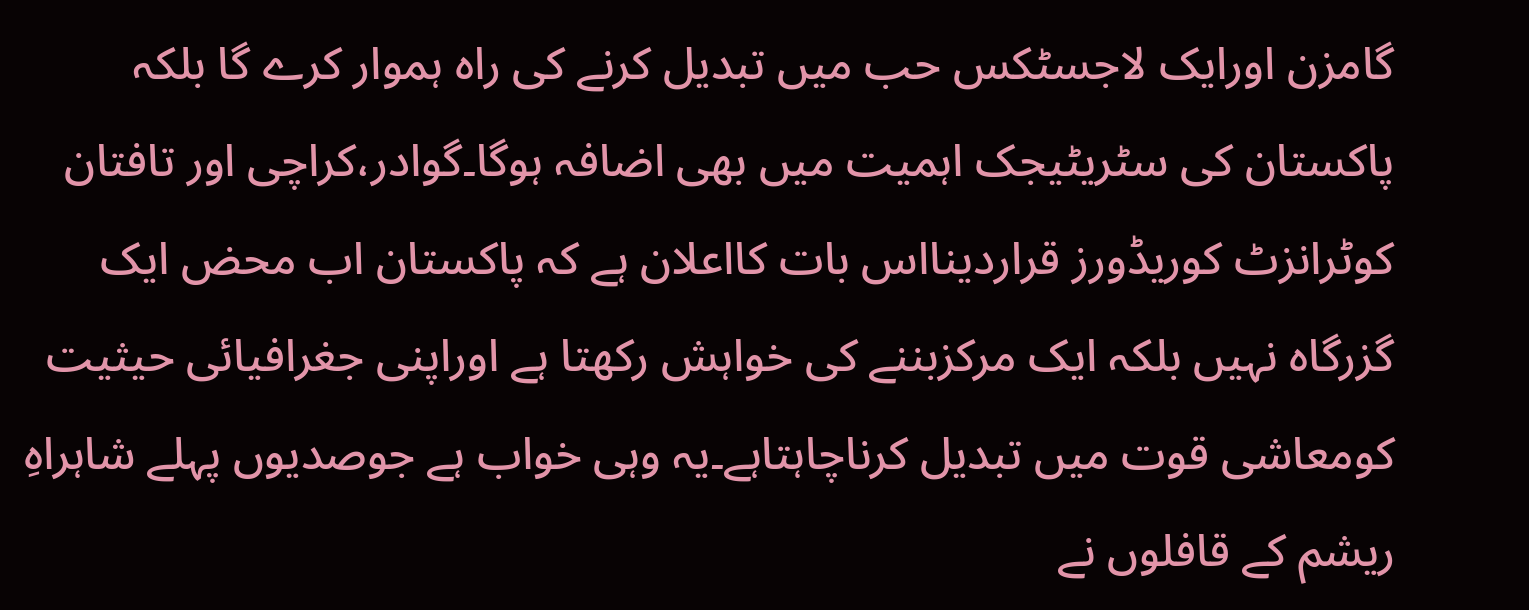گامزن اورایک لاجسٹکس حب میں تبدیل کرنے کی راہ ہموار کرے گا بلکہ پاکستان کی سٹریٹیجک اہمیت میں بھی اضافہ ہوگا۔گوادر،کراچی اور تافتان کوٹرانزٹ کوریڈورز قراردینااس بات کااعلان ہے کہ پاکستان اب محض ایک گزرگاہ نہیں بلکہ ایک مرکزبننے کی خواہش رکھتا ہے اوراپنی جغرافیائی حیثیت کومعاشی قوت میں تبدیل کرناچاہتاہے۔یہ وہی خواب ہے جوصدیوں پہلے شاہراہِ ریشم کے قافلوں نے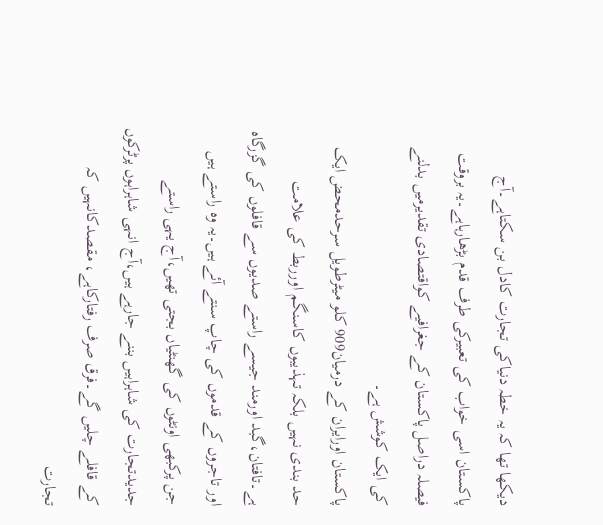دیکھا تھا کہ یہ خطہ دنیاکی تجارت کادل بن سکتاہے۔آج پاکستان اسی خواب کی تعبیرکی طرف قدم بڑھارہاہے۔یہ بروقت فیصلہ دراصل پاکستان کے جغرافیے کواقتصادی تقدیرمیں بدلنے کی ایک کوشش ہے۔
پاکستان اورایران کے درمیان909 کلو میٹرطویل سرحدمحض ایک حد بندی نہیں بلکہ تہذیبوں کاسنگم اورربط کی علامت ہے۔تافتان،گبد اورمند جیسے راستے صدیوں سے قافلوں کی گزرگاہ اور تاجروں کے قدموں کی چاپ سنتے آئے ہیں۔یہ وہ راستے ہیں جن پرکبھی اونٹوں کی گھنٹیاں بجتی تھیں،آج یہی راستے جدیدتجارت کی شاہراہیں بننے جارہے ہیں،آج انہی شاہراہوں پرٹرکوں کے قافلے چلیں گے۔فرق صرف رفتارکاہے، مقصدکانہیں کہ تجارت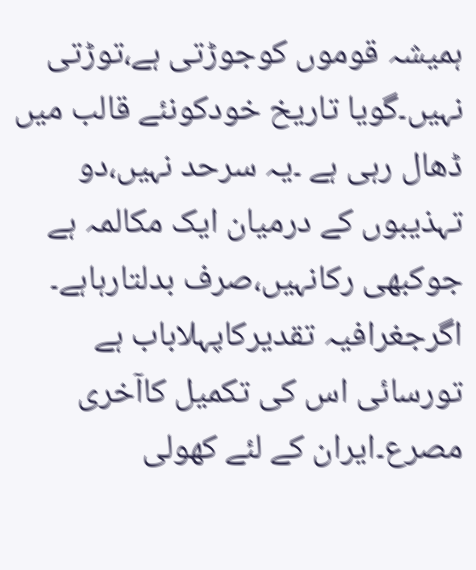ہمیشہ قوموں کوجوڑتی ہے،توڑتی نہیں۔گویا تاریخ خودکونئے قالب میں ڈھال رہی ہے ۔یہ سرحد نہیں،دو تہذیبوں کے درمیان ایک مکالمہ ہے جوکبھی رکانہیں،صرف بدلتارہاہے۔
اگرجغرافیہ تقدیرکاپہلاباب ہے تورسائی اس کی تکمیل کاآخری مصرع۔ایران کے لئے کھولی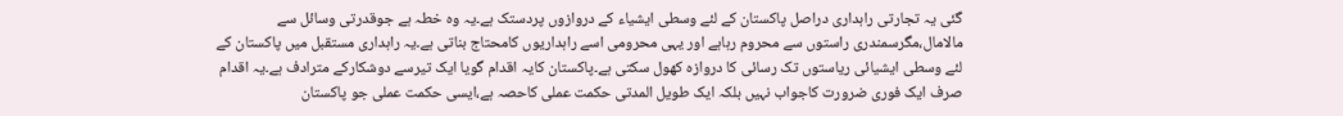گئی یہ تجارتی راہداری دراصل پاکستان کے لئے وسطی ایشیاء کے دروازوں پردستک ہے۔یہ وہ خطہ ہے جوقدرتی وسائل سے مالامال،مگرسمندری راستوں سے محروم رہاہے اور یہی محرومی اسے راہداریوں کامحتاج بناتی ہے۔یہ راہداری مستقبل میں پاکستان کے لئے وسطی ایشیائی ریاستوں تک رسائی کا دروازہ کھول سکتی ہے۔پاکستان کایہ اقدام گویا ایک تیرسے دوشکارکے مترادف ہے۔یہ اقدام صرف ایک فوری ضرورت کاجواب نہیں بلکہ ایک طویل المدتی حکمت عملی کاحصہ ہے،ایسی حکمت عملی جو پاکستان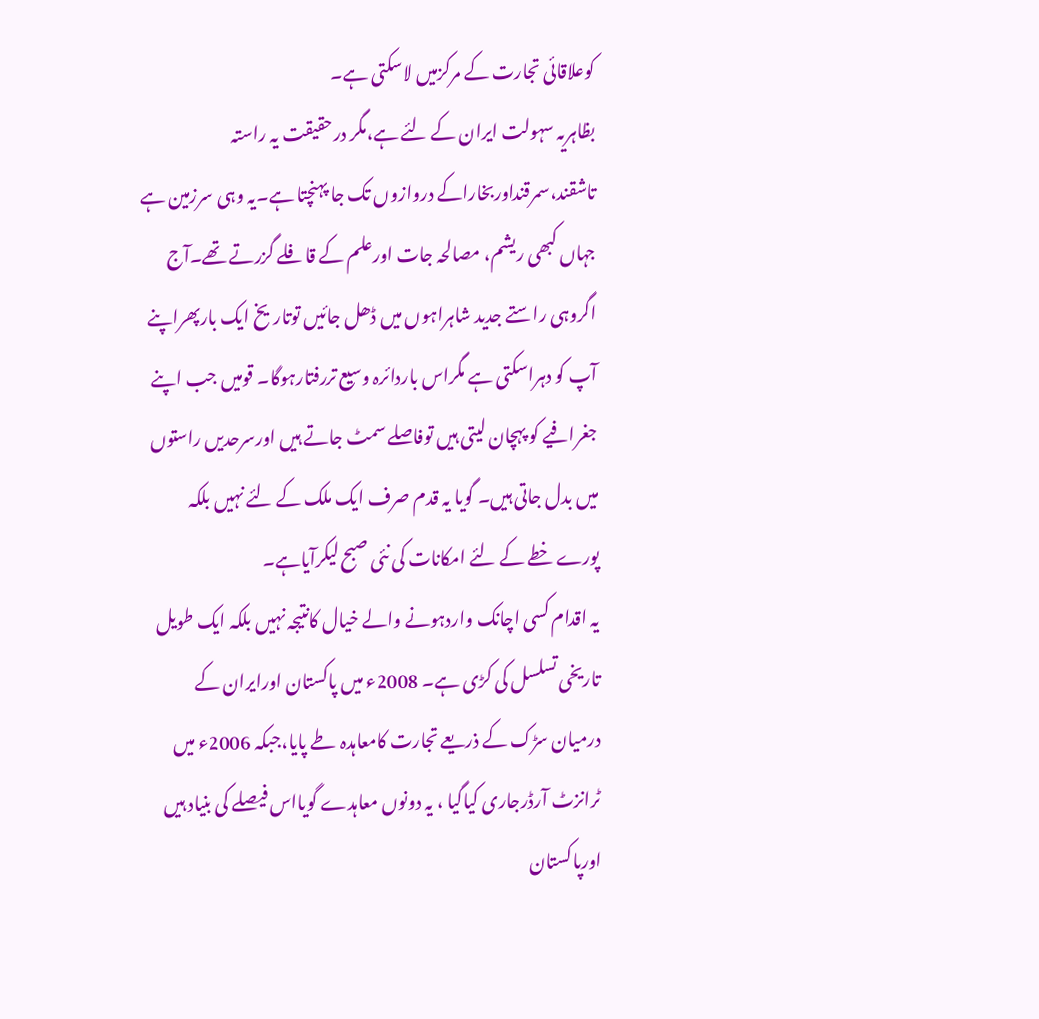کوعلاقائی تجارت کے مرکزمیں لاسکتی ہے۔
بظاہریہ سہولت ایران کے لئے ہے،مگر درحقیقت یہ راستہ تاشقند،سمرقنداوربخاراکے دروازوں تک جا پہنچتا ہے۔یہ وہی سرزمین ہے جہاں کبھی ریشم، مصالحہ جات اورعلم کے قافلے گزرتے تھے۔آج اگروہی راستے جدید شاہراہوں میں ڈھل جائیں توتاریخ ایک بارپھراپنے آپ کو دہراسکتی ہے مگراس باردائرہ وسیع تررفتارہوگا۔ قومیں جب اپنے جغرافیے کو پہچان لیتی ہیں توفاصلے سمٹ جاتے ہیں اورسرحدیں راستوں میں بدل جاتی ہیں۔ گویا یہ قدم صرف ایک ملک کے لئے نہیں بلکہ پورے خطے کے لئے امکانات کی نئی صبح لیکرآیاہے۔
یہ اقدام کسی اچانک واردہونے والے خیال کانتیجہ نہیں بلکہ ایک طویل تاریخی تسلسل کی کڑی ہے۔ 2008ء میں پاکستان اورایران کے درمیان سڑک کے ذریعے تجارت کامعاہدہ طے پایا،جبکہ 2006ء میں ٹرانزٹ آرڈرجاری کیاگیا ، یہ دونوں معاہدے گویااس فیصلے کی بنیاد ہیں اورپاکستان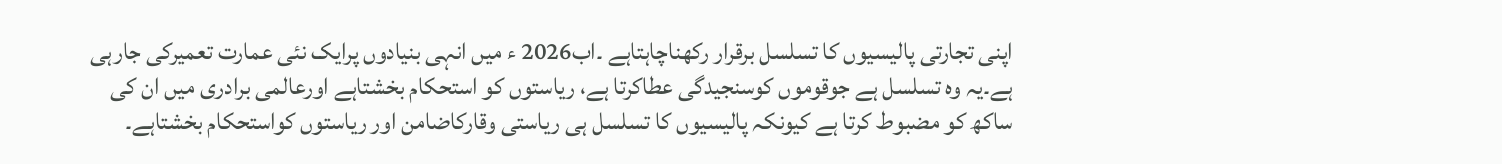اپنی تجارتی پالیسیوں کا تسلسل برقرار رکھناچاہتاہے ۔اب2026 ء میں انہی بنیادوں پرایک نئی عمارت تعمیرکی جارہی ہے۔یہ وہ تسلسل ہے جوقوموں کوسنجیدگی عطاکرتا ہے، ریاستوں کو استحکام بخشتاہے اورعالمی برادری میں ان کی ساکھ کو مضبوط کرتا ہے کیونکہ پالیسیوں کا تسلسل ہی ریاستی وقارکاضامن اور ریاستوں کواستحکام بخشتاہے۔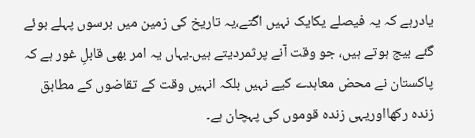یادرہے کہ یہ فیصلے یکایک نہیں اگتے،یہ تاریخ کی زمین میں برسوں پہلے بوئے گئے بیج ہوتے ہیں، جو وقت آنے پرثمردیتے ہیں۔یہاں یہ امر بھی قابلِ غور ہے کہ پاکستان نے محض معاہدے کیے نہیں بلکہ انہیں وقت کے تقاضوں کے مطابق زندہ رکھااوریہی زندہ قوموں کی پہچان ہے۔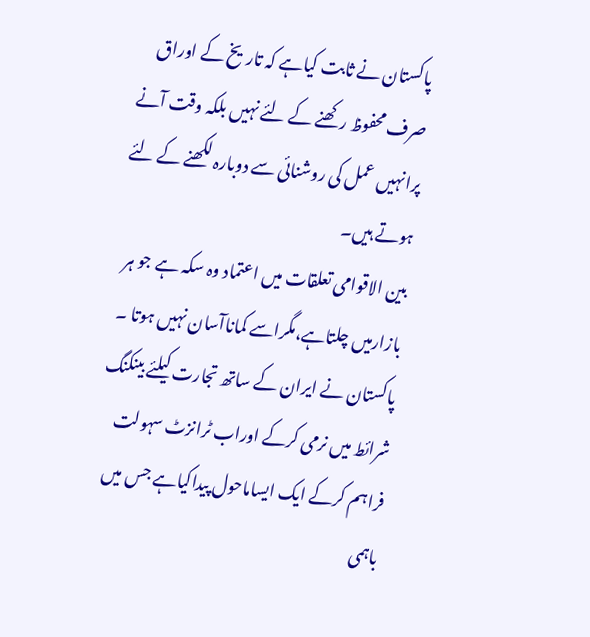پاکستان نے ثابت کیاہے کہ تاریخ کے اوراق صرف محفوظ رکھنے کے لئے نہیں بلکہ وقت آنے پرانہیں عمل کی روشنائی سے دوبارہ لکھنے کے لئے ہوتے ہیں۔
بین الاقوامی تعلقات میں اعتماد وہ سکہ ہے جو ہر بازارمیں چلتاہے،مگراسے کماناآسان نہیں ہوتا ۔ پاکستان نے ایران کے ساتھ تجارت کیلئے بینکنگ شرائط میں نرمی کرکے اوراب ٹرانزٹ سہولت فراہم کرکے ایک ایساماحول پیداکیاہے جس میں باہمی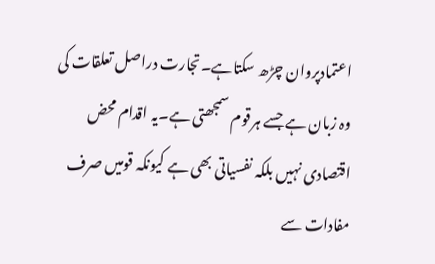اعتمادپروان چڑھ سکتاہے۔تجارت دراصل تعلقات کی وہ زبان ہے جسے ہرقوم سمجھتی ہے۔یہ اقدام محض اقتصادی نہیں بلکہ نفسیاتی بھی ہے کیونکہ قومیں صرف مفادات سے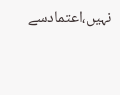نہیں،اعتمادسے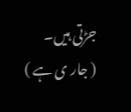جڑتی ہیں۔
( جار ی ہے )